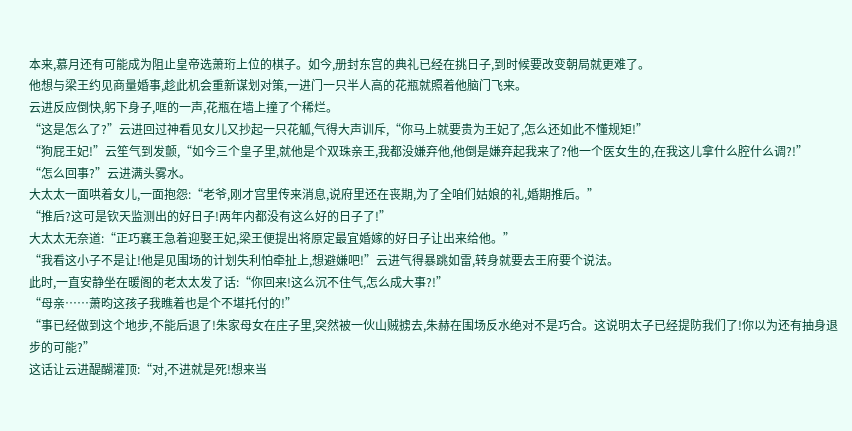本来,慕月还有可能成为阻止皇帝选萧珩上位的棋子。如今,册封东宫的典礼已经在挑日子,到时候要改变朝局就更难了。
他想与梁王约见商量婚事,趁此机会重新谋划对策,一进门一只半人高的花瓶就照着他脑门飞来。
云进反应倒快,躬下身子,哐的一声,花瓶在墙上撞了个稀烂。
“这是怎么了?”云进回过神看见女儿又抄起一只花觚,气得大声训斥,“你马上就要贵为王妃了,怎么还如此不懂规矩!”
“狗屁王妃!”云笙气到发颤,“如今三个皇子里,就他是个双珠亲王,我都没嫌弃他,他倒是嫌弃起我来了?他一个医女生的,在我这儿拿什么腔什么调?!”
“怎么回事?”云进满头雾水。
大太太一面哄着女儿,一面抱怨:“老爷,刚才宫里传来消息,说府里还在丧期,为了全咱们姑娘的礼,婚期推后。”
“推后?这可是钦天监测出的好日子!两年内都没有这么好的日子了!”
大太太无奈道:“正巧襄王急着迎娶王妃,梁王便提出将原定最宜婚嫁的好日子让出来给他。”
“我看这小子不是让!他是见围场的计划失利怕牵扯上,想避嫌吧!”云进气得暴跳如雷,转身就要去王府要个说法。
此时,一直安静坐在暖阁的老太太发了话:“你回来!这么沉不住气,怎么成大事?!”
“母亲……萧昀这孩子我瞧着也是个不堪托付的!”
“事已经做到这个地步,不能后退了!朱家母女在庄子里,突然被一伙山贼掳去,朱赫在围场反水绝对不是巧合。这说明太子已经提防我们了!你以为还有抽身退步的可能?”
这话让云进醍醐灌顶:“对,不进就是死!想来当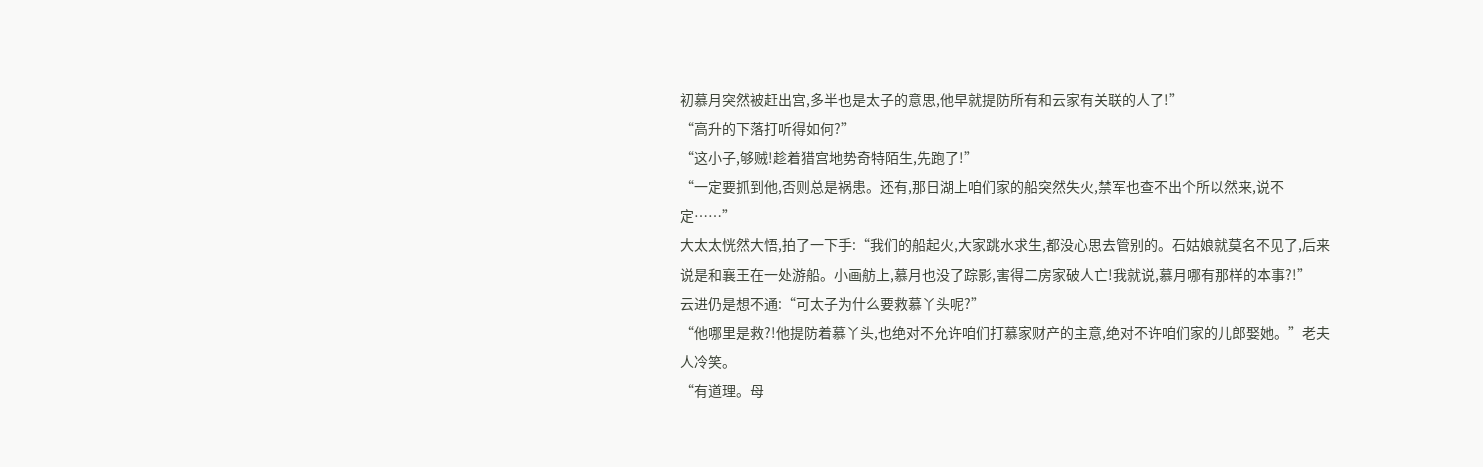初慕月突然被赶出宫,多半也是太子的意思,他早就提防所有和云家有关联的人了!”
“高升的下落打听得如何?”
“这小子,够贼!趁着猎宫地势奇特陌生,先跑了!”
“一定要抓到他,否则总是祸患。还有,那日湖上咱们家的船突然失火,禁军也查不出个所以然来,说不定……”
大太太恍然大悟,拍了一下手:“我们的船起火,大家跳水求生,都没心思去管别的。石姑娘就莫名不见了,后来说是和襄王在一处游船。小画舫上,慕月也没了踪影,害得二房家破人亡!我就说,慕月哪有那样的本事?!”
云进仍是想不通:“可太子为什么要救慕丫头呢?”
“他哪里是救?!他提防着慕丫头,也绝对不允许咱们打慕家财产的主意,绝对不许咱们家的儿郎娶她。”老夫人冷笑。
“有道理。母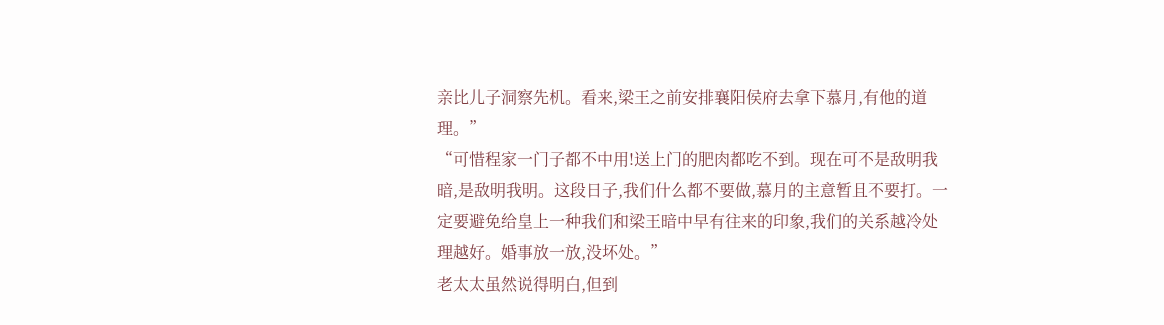亲比儿子洞察先机。看来,梁王之前安排襄阳侯府去拿下慕月,有他的道理。”
“可惜程家一门子都不中用!送上门的肥肉都吃不到。现在可不是敌明我暗,是敌明我明。这段日子,我们什么都不要做,慕月的主意暂且不要打。一定要避免给皇上一种我们和梁王暗中早有往来的印象,我们的关系越冷处理越好。婚事放一放,没坏处。”
老太太虽然说得明白,但到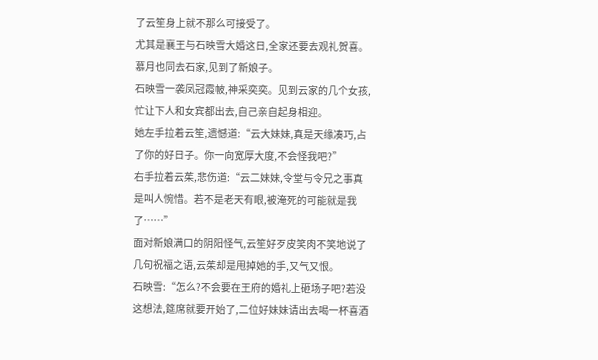了云笙身上就不那么可接受了。
尤其是襄王与石映雪大婚这日,全家还要去观礼贺喜。
慕月也同去石家,见到了新娘子。
石映雪一袭凤冠霞帔,神采奕奕。见到云家的几个女孩,忙让下人和女宾都出去,自己亲自起身相迎。
她左手拉着云笙,遗憾道:“云大妹妹,真是天缘凑巧,占了你的好日子。你一向宽厚大度,不会怪我吧?”
右手拉着云茱,悲伤道:“云二妹妹,令堂与令兄之事真是叫人惋惜。若不是老天有眼,被淹死的可能就是我了……”
面对新娘满口的阴阳怪气,云笙好歹皮笑肉不笑地说了几句祝福之语,云茱却是甩掉她的手,又气又恨。
石映雪:“怎么?不会要在王府的婚礼上砸场子吧?若没这想法,筵席就要开始了,二位好妹妹请出去喝一杯喜酒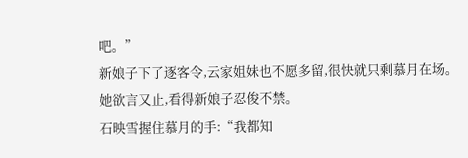吧。”
新娘子下了逐客令,云家姐妹也不愿多留,很快就只剩慕月在场。
她欲言又止,看得新娘子忍俊不禁。
石映雪握住慕月的手:“我都知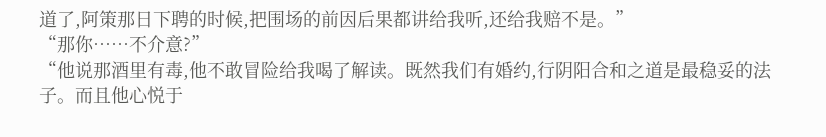道了,阿策那日下聘的时候,把围场的前因后果都讲给我听,还给我赔不是。”
“那你……不介意?”
“他说那酒里有毒,他不敢冒险给我喝了解读。既然我们有婚约,行阴阳合和之道是最稳妥的法子。而且他心悦于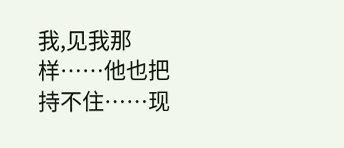我,见我那样……他也把持不住……现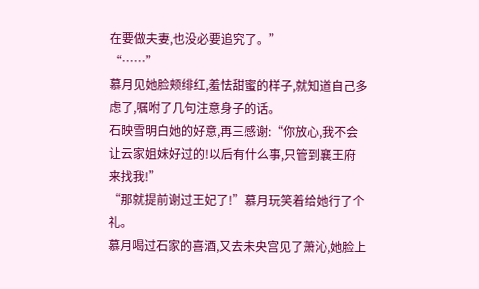在要做夫妻,也没必要追究了。”
“……”
慕月见她脸颊绯红,羞怯甜蜜的样子,就知道自己多虑了,嘱咐了几句注意身子的话。
石映雪明白她的好意,再三感谢:“你放心,我不会让云家姐妹好过的!以后有什么事,只管到襄王府来找我!”
“那就提前谢过王妃了!”慕月玩笑着给她行了个礼。
慕月喝过石家的喜酒,又去未央宫见了萧沁,她脸上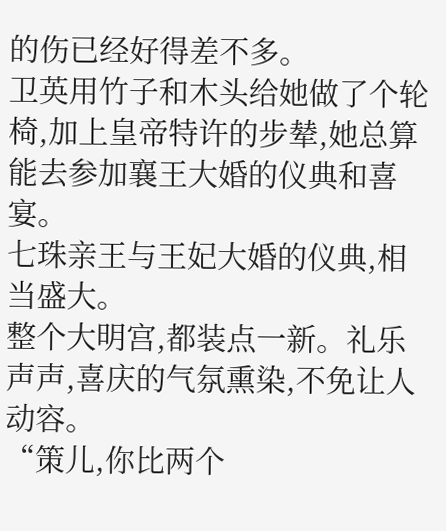的伤已经好得差不多。
卫英用竹子和木头给她做了个轮椅,加上皇帝特许的步辇,她总算能去参加襄王大婚的仪典和喜宴。
七珠亲王与王妃大婚的仪典,相当盛大。
整个大明宫,都装点一新。礼乐声声,喜庆的气氛熏染,不免让人动容。
“策儿,你比两个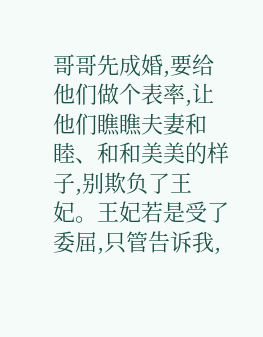哥哥先成婚,要给他们做个表率,让他们瞧瞧夫妻和睦、和和美美的样子,别欺负了王妃。王妃若是受了委屈,只管告诉我,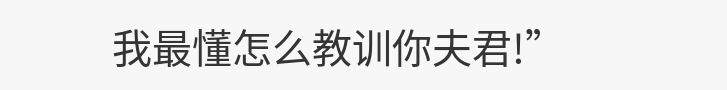我最懂怎么教训你夫君!”